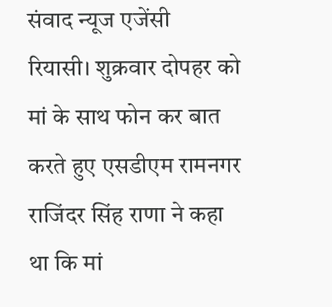संवाद न्यूज एजेंसी
रियासी। शुक्रवार दोपहर को मां के साथ फोन कर बात करते हुए एसडीएम रामनगर राजिंदर सिंह राणा ने कहा था कि मां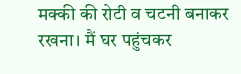मक्की की रोटी व चटनी बनाकर रखना। मैं घर पहुंचकर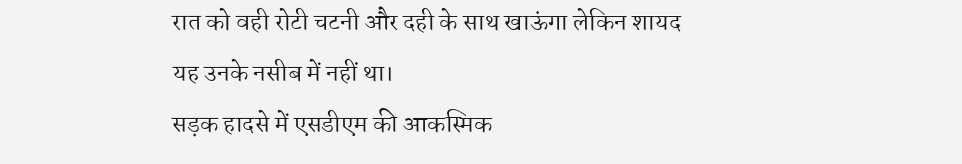रात को वही रोटी चटनी और दही के साथ खाऊंगा लेकिन शायद यह उनके नसीब में नहीं था।
सड़क हादसे में एसडीएम की आकस्मिक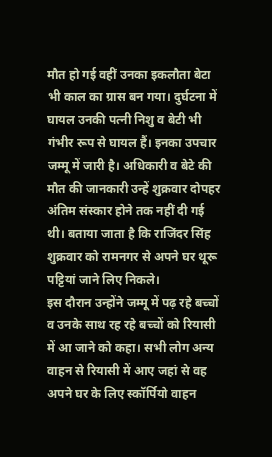मौत हो गई वहीं उनका इकलौता बेटा भी काल का ग्रास बन गया। दुर्घटना में घायल उनकी पत्नी निशु व बेटी भी गंभीर रूप से घायल हैं। इनका उपचार जम्मू में जारी है। अधिकारी व बेटे की मौत की जानकारी उन्हें शुक्रवार दोपहर अंतिम संस्कार होने तक नहीं दी गई थी। बताया जाता है कि राजिंदर सिंह शुक्रवार को रामनगर से अपने घर थूरू पट्टियां जाने लिए निकले।
इस दौरान उन्होंने जम्मू में पढ़ रहे बच्चों व उनके साथ रह रहे बच्चों को रियासी में आ जाने को कहा। सभी लोग अन्य वाहन से रियासी में आए जहां से वह अपने घर के लिए स्कॉर्पियो वाहन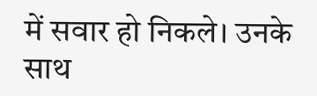में सवार हो निकले। उनके साथ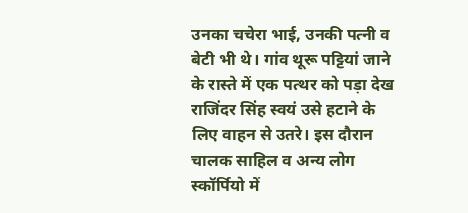उनका चचेरा भाई, उनकी पत्नी व बेटी भी थे। गांव थूरू पट्टियां जाने के रास्ते में एक पत्थर को पड़ा देख राजिंदर सिंह स्वयं उसे हटाने के लिए वाहन से उतरे। इस दौरान चालक साहिल व अन्य लोग स्कॉर्पियो में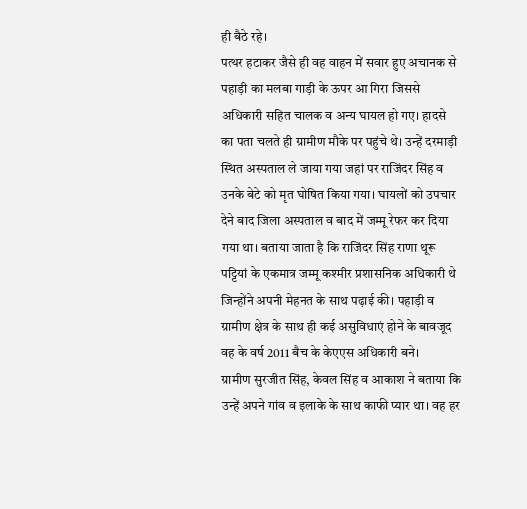ही बैठे रहे।
पत्थर हटाकर जैसे ही वह वाहन में सवार हुए अचानक से पहाड़ी का मलबा गाड़ी के ऊपर आ गिरा जिससे अधिकारी सहित चालक व अन्य घायल हो गए। हादसे का पता चलते ही ग्रामीण मौके पर पहुंचे थे। उन्हें दरमाड़ी स्थित अस्पताल ले जाया गया जहां पर राजिंदर सिंह व उनके बेटे को मृत घोषित किया गया। घायलों को उपचार देने बाद जिला अस्पताल व बाद में जम्मू रेफर कर दिया गया था। बताया जाता है कि राजिंदर सिंह राणा थूरू पट्टियां के एकमात्र जम्मू कश्मीर प्रशासनिक अधिकारी थे जिन्होंने अपनी मेहनत के साथ पढ़ाई की। पहाड़ी व ग्रामीण क्षेत्र के साथ ही कई असुविधाएं होने के बावजूद वह के वर्ष 2011 बैच के केएएस अधिकारी बने।
ग्रामीण सुरजीत सिंह, केवल सिंह व आकाश ने बताया कि उन्हें अपने गांव व इलाके के साथ काफी प्यार था। वह हर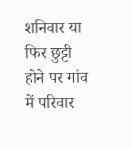शनिवार या फिर छुट्टी होने पर गांव में परिवार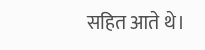सहित आते थे।